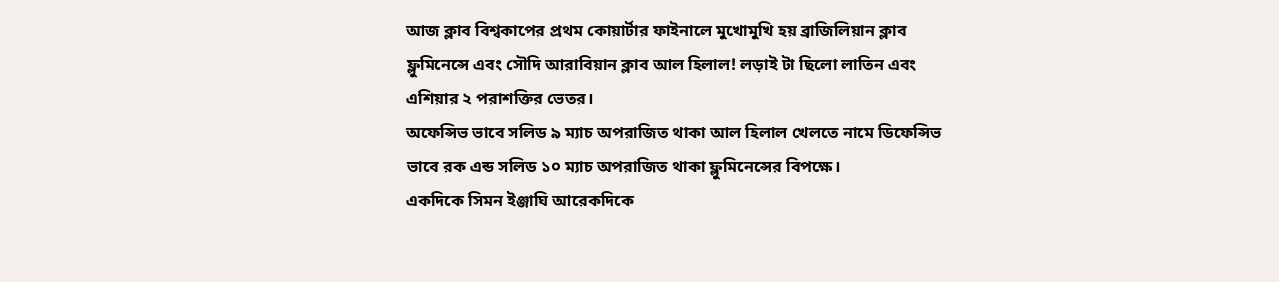আজ ক্লাব বিশ্বকাপের প্রথম কোয়ার্টার ফাইনালে মুখোমুখি হয় ব্রাজিলিয়ান ক্লাব ফ্লুমিনেন্সে এবং সৌদি আরাবিয়ান ক্লাব আল হিলাল! লড়াই টা ছিলো লাতিন এবং এশিয়ার ২ পরাশক্তির ভেতর।
অফেন্সিভ ভাবে সলিড ৯ ম্যাচ অপরাজিত থাকা আল হিলাল খেলতে নামে ডিফেন্সিভ ভাবে রক এন্ড সলিড ১০ ম্যাচ অপরাজিত থাকা ফ্লুমিনেন্সের বিপক্ষে।
একদিকে সিমন ইঞ্জাঘি আরেকদিকে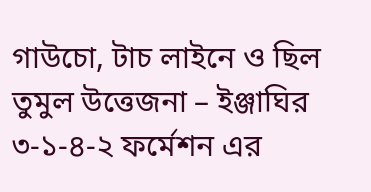গাউচো, টাচ লাইনে ও ছিল তুমুল উত্তেজনা – ইঞ্জাঘির
৩-১-৪-২ ফর্মেশন এর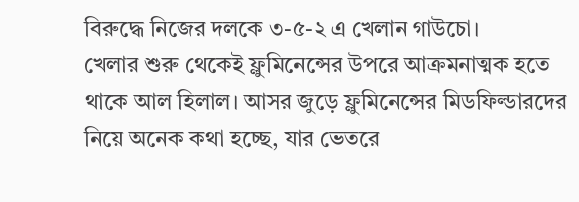বিরুদ্ধে নিজের দলকে ৩-৫-২ এ খেলান গাউচো।
খেলার শুরু থেকেই ফ্লুমিনেন্সের উপরে আক্রমনাত্মক হতে থাকে আল হিলাল। আসর জুড়ে ফ্লুমিনেন্সের মিডফিল্ডারদের নিয়ে অনেক কথা হচ্ছে, যার ভেতরে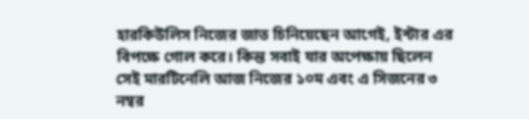হারকিউলিস নিজের জাত চিনিয়েছেন আগেই, ইন্টার এর বিপক্ষে গোল করে। কিন্ত সবাই যার অপেক্ষায় ছিলেন সেই মারটিনেলি আজ নিজের ১০ম এবং এ সিজনের ৩ নম্বর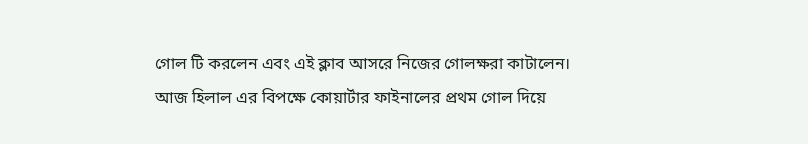গোল টি করলেন এবং এই ক্লাব আসরে নিজের গোলক্ষরা কাটালেন।
আজ হিলাল এর বিপক্ষে কোয়ার্টার ফাইনালের প্রথম গোল দিয়ে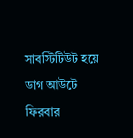সাবস্টিটিউট হয়ে ডাগ আউটে ফিরবার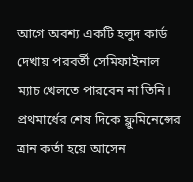আগে অবশ্য একটি হলুদ কার্ড দেখায় পরবর্তী সেমিফাইনাল ম্যাচ খেলতে পারবেন না তিনি।
প্রথমার্ধের শেষ দিকে ফ্লুমিনেন্সের ত্রান কর্তা হয়ে আসেন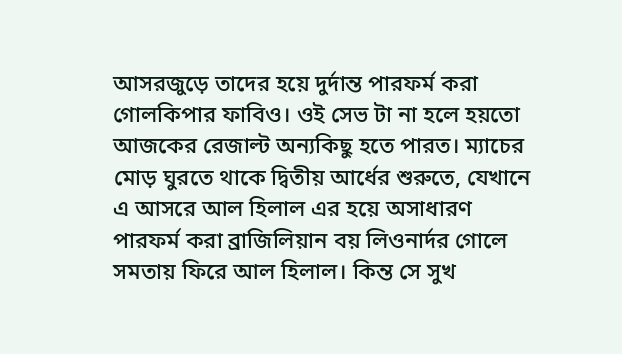আসরজুড়ে তাদের হয়ে দুর্দান্ত পারফর্ম করা গোলকিপার ফাবিও। ওই সেভ টা না হলে হয়তো আজকের রেজাল্ট অন্যকিছু হতে পারত। ম্যাচের মোড় ঘুরতে থাকে দ্বিতীয় আর্ধের শুরুতে, যেখানে এ আসরে আল হিলাল এর হয়ে অসাধারণ পারফর্ম করা ব্রাজিলিয়ান বয় লিওনার্দর গোলে সমতায় ফিরে আল হিলাল। কিন্ত সে সুখ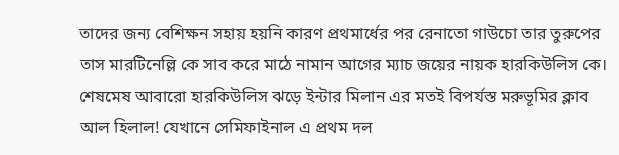তাদের জন্য বেশিক্ষন সহায় হয়নি কারণ প্রথমার্ধের পর রেনাতো গাউচো তার তুরুপের তাস মারটিনেল্লি কে সাব করে মাঠে নামান আগের ম্যাচ জয়ের নায়ক হারকিউলিস কে।
শেষমেষ আবারো হারকিউলিস ঝড়ে ইন্টার মিলান এর মতই বিপর্যস্ত মরুভূমির ক্লাব আল হিলাল! যেখানে সেমিফাইনাল এ প্রথম দল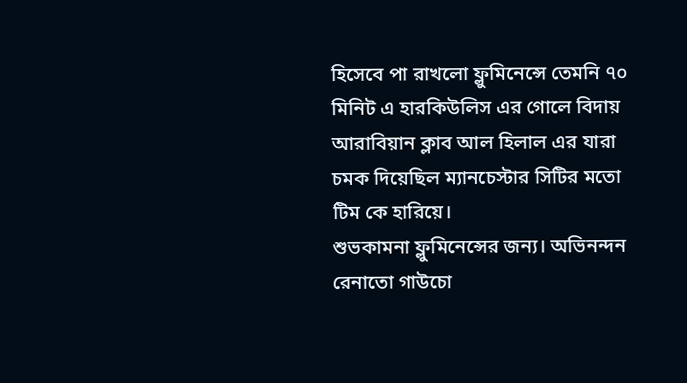হিসেবে পা রাখলো ফ্লুমিনেন্সে তেমনি ৭০ মিনিট এ হারকিউলিস এর গোলে বিদায় আরাবিয়ান ক্লাব আল হিলাল এর যারা চমক দিয়েছিল ম্যানচেস্টার সিটির মতো টিম কে হারিয়ে।
শুভকামনা ফ্লুমিনেন্সের জন্য। অভিনন্দন রেনাতো গাউচো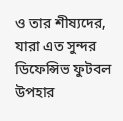ও তার শীষ্যদের, যারা এত সুন্দর ডিফেন্সিভ ফুটবল উপহার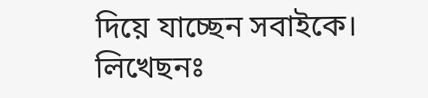দিয়ে যাচ্ছেন সবাইকে।
লিখেছনঃ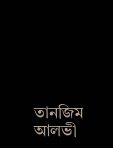তানজিম আলভী